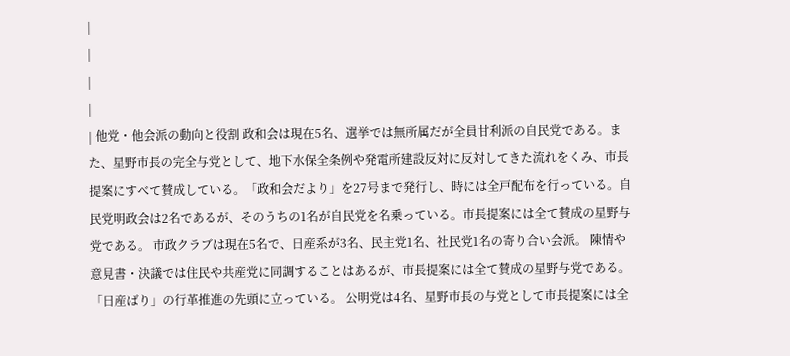|
|
|
|
| 他党・他会派の動向と役割 政和会は現在5名、選挙では無所属だが全員甘利派の自民党である。また、星野市長の完全与党として、地下水保全条例や発電所建設反対に反対してきた流れをくみ、市長提案にすべて賛成している。「政和会だより」を27号まで発行し、時には全戸配布を行っている。自民党明政会は2名であるが、そのうちの1名が自民党を名乗っている。市長提案には全て賛成の星野与党である。 市政クラブは現在5名で、日産系が3名、民主党1名、社民党1名の寄り合い会派。 陳情や意見書・決議では住民や共産党に同調することはあるが、市長提案には全て賛成の星野与党である。「日産ばり」の行革推進の先頭に立っている。 公明党は4名、星野市長の与党として市長提案には全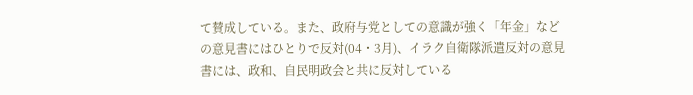て賛成している。また、政府与党としての意識が強く「年金」などの意見書にはひとりで反対(04・3月)、イラク自衛隊派遣反対の意見書には、政和、自民明政会と共に反対している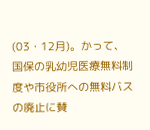(03・12月)。かって、国保の乳幼児医療無料制度や市役所への無料バスの廃止に賛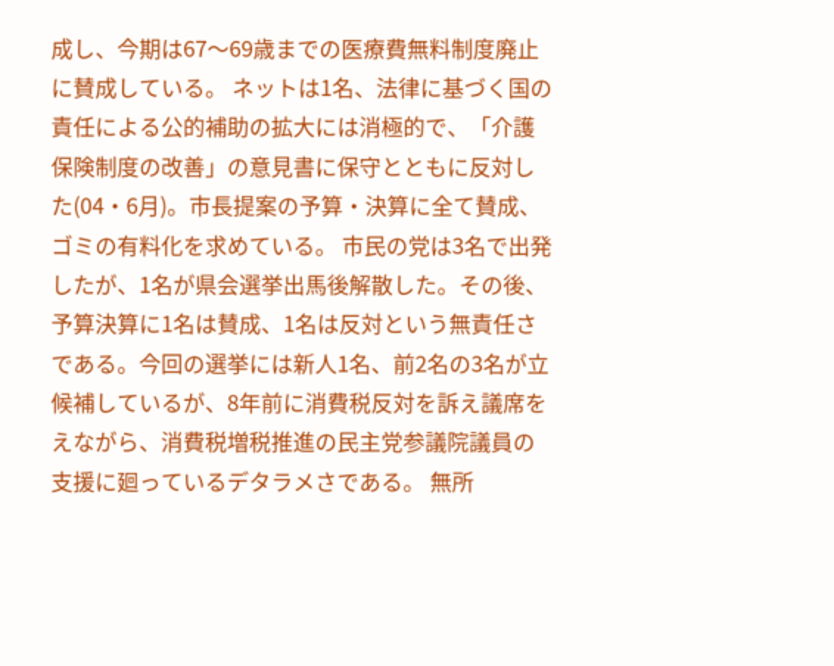成し、今期は67〜69歳までの医療費無料制度廃止に賛成している。 ネットは1名、法律に基づく国の責任による公的補助の拡大には消極的で、「介護保険制度の改善」の意見書に保守とともに反対した(04・6月)。市長提案の予算・決算に全て賛成、ゴミの有料化を求めている。 市民の党は3名で出発したが、1名が県会選挙出馬後解散した。その後、予算決算に1名は賛成、1名は反対という無責任さである。今回の選挙には新人1名、前2名の3名が立候補しているが、8年前に消費税反対を訴え議席をえながら、消費税増税推進の民主党参議院議員の支援に廻っているデタラメさである。 無所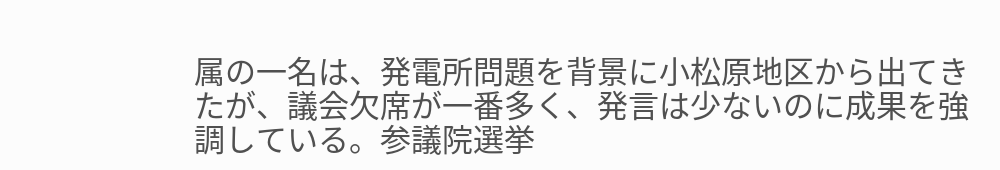属の一名は、発電所問題を背景に小松原地区から出てきたが、議会欠席が一番多く、発言は少ないのに成果を強調している。参議院選挙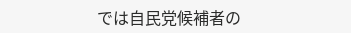では自民党候補者の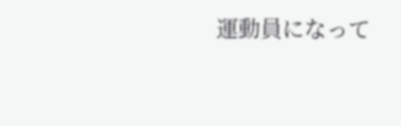運動員になって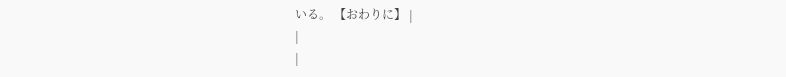いる。 【おわりに】 |
|
|